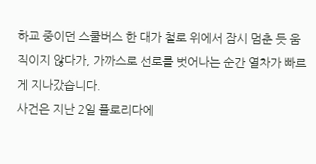하교 중이던 스쿨버스 한 대가 철로 위에서 잠시 멈춘 듯 움직이지 않다가, 가까스로 선로를 벗어나는 순간 열차가 빠르게 지나갔습니다.
사건은 지난 2일 플로리다에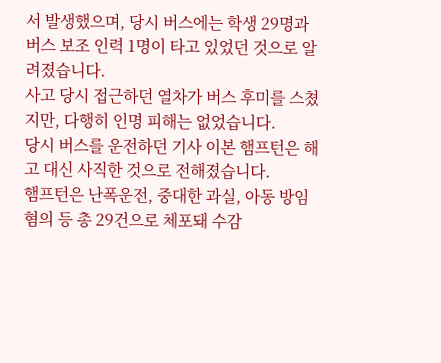서 발생했으며, 당시 버스에는 학생 29명과 버스 보조 인력 1명이 타고 있었던 것으로 알려졌습니다.
사고 당시 접근하던 열차가 버스 후미를 스쳤지만, 다행히 인명 피해는 없었습니다.
당시 버스를 운전하던 기사 이본 햄프턴은 해고 대신 사직한 것으로 전해졌습니다.
햄프턴은 난폭운전, 중대한 과실, 아동 방임 혐의 등 총 29건으로 체포돼 수감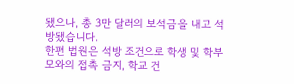됐으나, 총 3만 달러의 보석금을 내고 석방됐습니다.
한편 법원은 석방 조건으로 학생 및 학부모와의 접촉 금지, 학교 건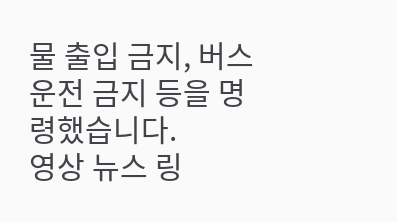물 출입 금지, 버스 운전 금지 등을 명령했습니다.
영상 뉴스 링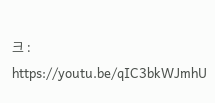크 : https://youtu.be/qIC3bkWJmhU